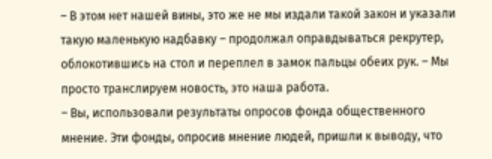– В этом нет нашей вины, это же не мы издали такой закон и указали такую маленькую надбавку – продолжал оправдываться рекрутер, облокотившись на стол и переплел в замок пальцы обеих рук. – Мы просто транслируем новость, это наша работа.
– Вы, использовали результаты опросов фонда общественного мнение. Эти фонды, опросив мнение людей, пришли к выводу, что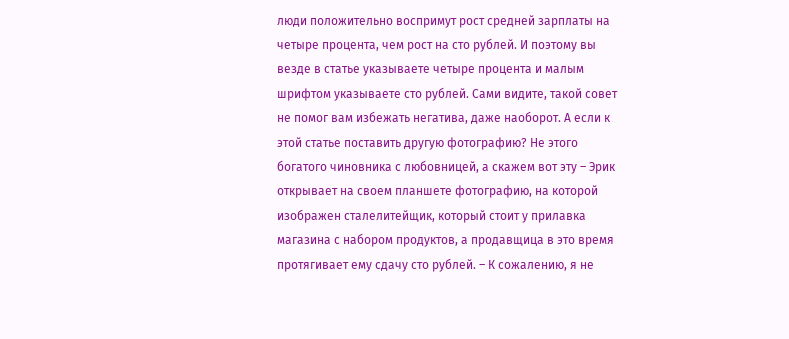люди положительно воспримут рост средней зарплаты на четыре процента, чем рост на сто рублей. И поэтому вы везде в статье указываете четыре процента и малым шрифтом указываете сто рублей. Сами видите, такой совет не помог вам избежать негатива, даже наоборот. А если к этой статье поставить другую фотографию? Не этого богатого чиновника с любовницей, а скажем вот эту – Эрик открывает на своем планшете фотографию, на которой изображен сталелитейщик, который стоит у прилавка магазина с набором продуктов, а продавщица в это время протягивает ему сдачу сто рублей. – К сожалению, я не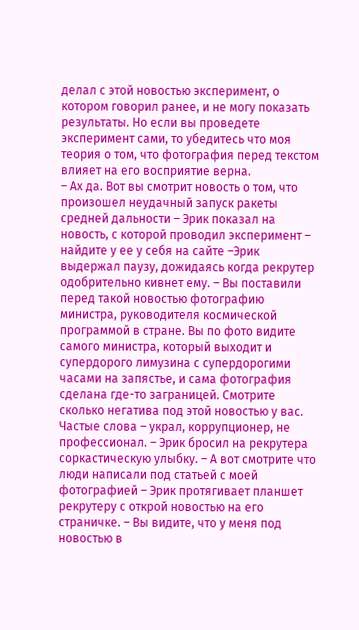делал с этой новостью эксперимент, о котором говорил ранее, и не могу показать результаты. Но если вы проведете эксперимент сами, то убедитесь что моя теория о том, что фотография перед текстом влияет на его восприятие верна.
– Ах да. Вот вы смотрит новость о том, что произошел неудачный запуск ракеты средней дальности – Эрик показал на новость, с которой проводил эксперимент – найдите у ее у себя на сайте –Эрик выдержал паузу, дожидаясь когда рекрутер одобрительно кивнет ему. – Вы поставили перед такой новостью фотографию министра, руководителя космической программой в стране. Вы по фото видите самого министра, который выходит и супердорого лимузина с супердорогими часами на запястье, и сама фотография сделана где-то заграницей. Смотрите сколько негатива под этой новостью у вас. Частые слова – украл, коррупционер, не профессионал. – Эрик бросил на рекрутера соркастическую улыбку. – А вот смотрите что люди написали под статьей с моей фотографией – Эрик протягивает планшет рекрутеру с открой новостью на его страничке. – Вы видите, что у меня под новостью в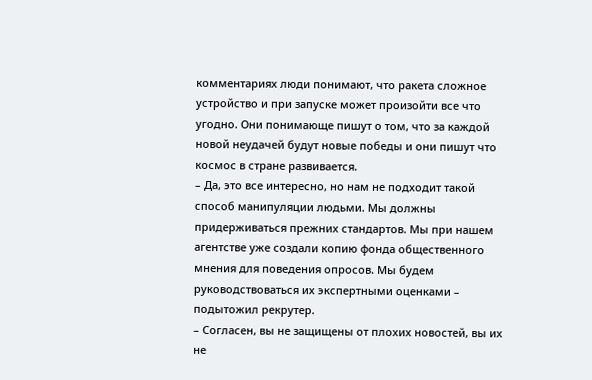комментариях люди понимают, что ракета сложное устройство и при запуске может произойти все что угодно. Они понимающе пишут о том, что за каждой новой неудачей будут новые победы и они пишут что космос в стране развивается.
– Да, это все интересно, но нам не подходит такой способ манипуляции людьми. Мы должны придерживаться прежних стандартов. Мы при нашем агентстве уже создали копию фонда общественного мнения для поведения опросов. Мы будем руководствоваться их экспертными оценками – подытожил рекрутер.
– Согласен, вы не защищены от плохих новостей, вы их не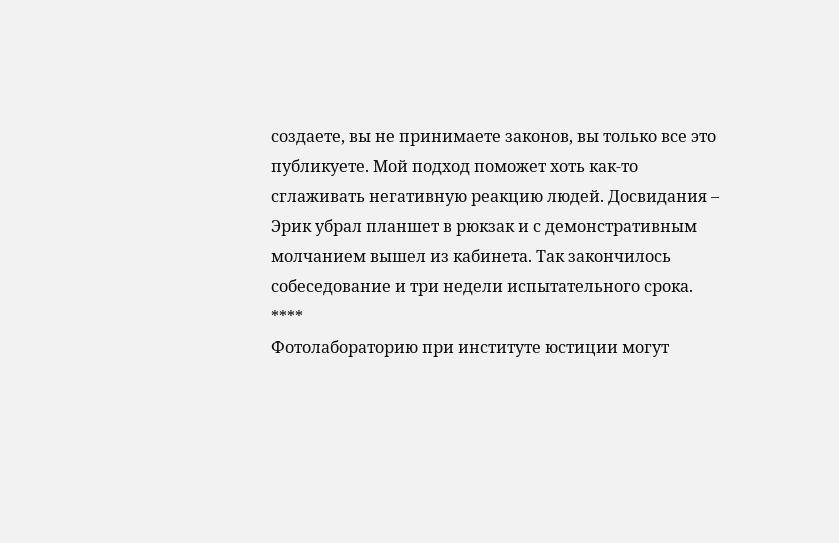создаете, вы не принимаете законов, вы только все это публикуете. Мой подход поможет хоть как-то сглаживать негативную реакцию людей. Досвидания – Эрик убрал планшет в рюкзак и с демонстративным молчанием вышел из кабинета. Так закончилось собеседование и три недели испытательного срока.
****
Фотолабораторию при институте юстиции могут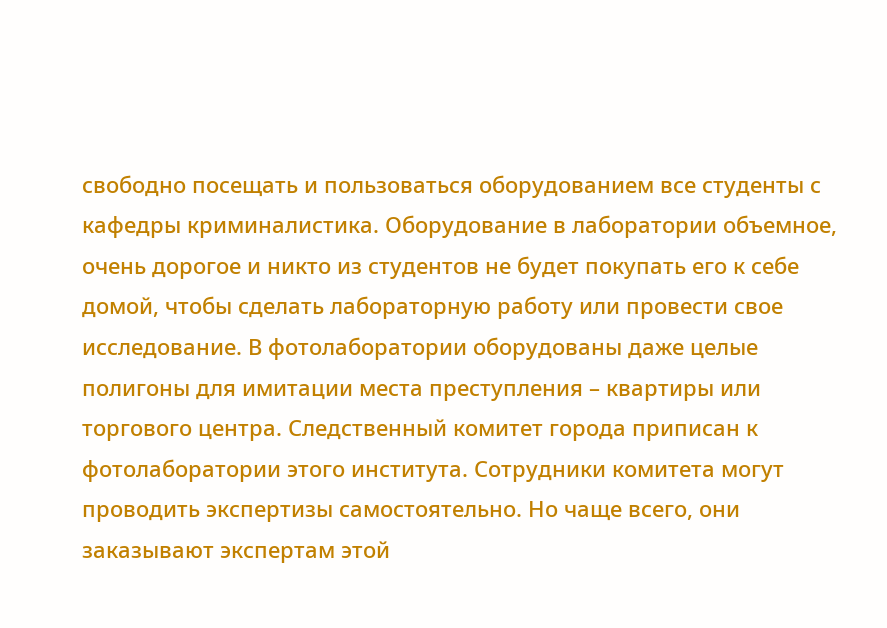свободно посещать и пользоваться оборудованием все студенты с кафедры криминалистика. Оборудование в лаборатории объемное, очень дорогое и никто из студентов не будет покупать его к себе домой, чтобы сделать лабораторную работу или провести свое исследование. В фотолаборатории оборудованы даже целые полигоны для имитации места преступления – квартиры или торгового центра. Следственный комитет города приписан к фотолаборатории этого института. Сотрудники комитета могут проводить экспертизы самостоятельно. Но чаще всего, они заказывают экспертам этой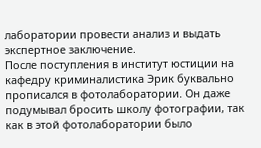лаборатории провести анализ и выдать экспертное заключение.
После поступления в институт юстиции на кафедру криминалистика Эрик буквально прописался в фотолаборатории. Он даже подумывал бросить школу фотографии, так как в этой фотолаборатории было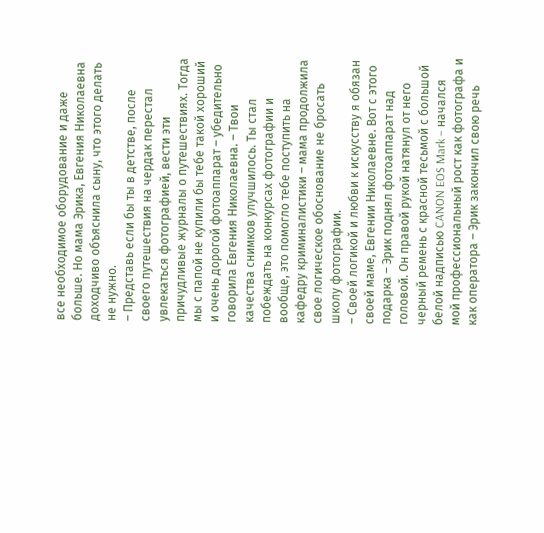все необходимое оборудование и даже больше. Но мама Эрика, Евгения Николаевна доходчиво объяснила сыну, что этого делать не нужно.
– Представь если бы ты в детстве, после своего путешествия на чердак перестал увлекаться фотографией, вести эти причудливые журналы о путешествиях. Тогда мы с папой не купили бы тебе такой хороший и очень дорогой фотоаппарат – убедительно говорила Евгения Николаевна. – Твои качества снимков улучшилось. Ты стал побеждать на конкурсах фотографии и вообще, это помогло тебе поступить на кафедру криминалистики – мама продолжила свое логическое обоснование не бросать школу фотографии.
– Своей логикой и любви к искусству я обязан своей маме, Евгении Николаевне. Вот с этого подарка – Эрик поднял фотоаппарат над головой. Он правой рукой натянул от него черный ремень с красной тесьмой с большой белой надписью CANON EOS Mark – начался мой профессиональный рост как фотографа и как оператора – Эрик закончил свою речь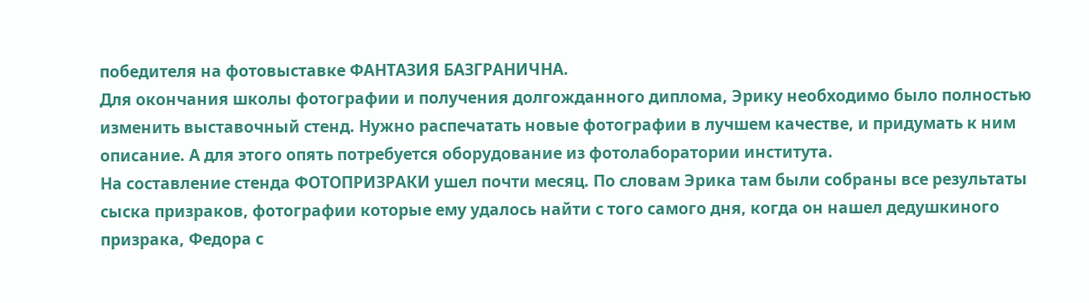победителя на фотовыставке ФАНТАЗИЯ БАЗГРАНИЧНА.
Для окончания школы фотографии и получения долгожданного диплома, Эрику необходимо было полностью изменить выставочный стенд. Нужно распечатать новые фотографии в лучшем качестве, и придумать к ним описание. А для этого опять потребуется оборудование из фотолаборатории института.
На составление стенда ФОТОПРИЗРАКИ ушел почти месяц. По словам Эрика там были собраны все результаты сыска призраков, фотографии которые ему удалось найти с того самого дня, когда он нашел дедушкиного призрака, Федора с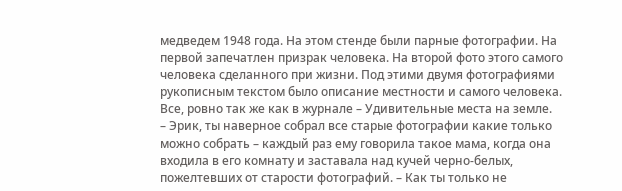медведем 1948 года. На этом стенде были парные фотографии. На первой запечатлен призрак человека. На второй фото этого самого человека сделанного при жизни. Под этими двумя фотографиями рукописным текстом было описание местности и самого человека. Все, ровно так же как в журнале – Удивительные места на земле.
– Эрик, ты наверное собрал все старые фотографии какие только можно собрать – каждый раз ему говорила такое мама, когда она входила в его комнату и заставала над кучей черно-белых, пожелтевших от старости фотографий. – Как ты только не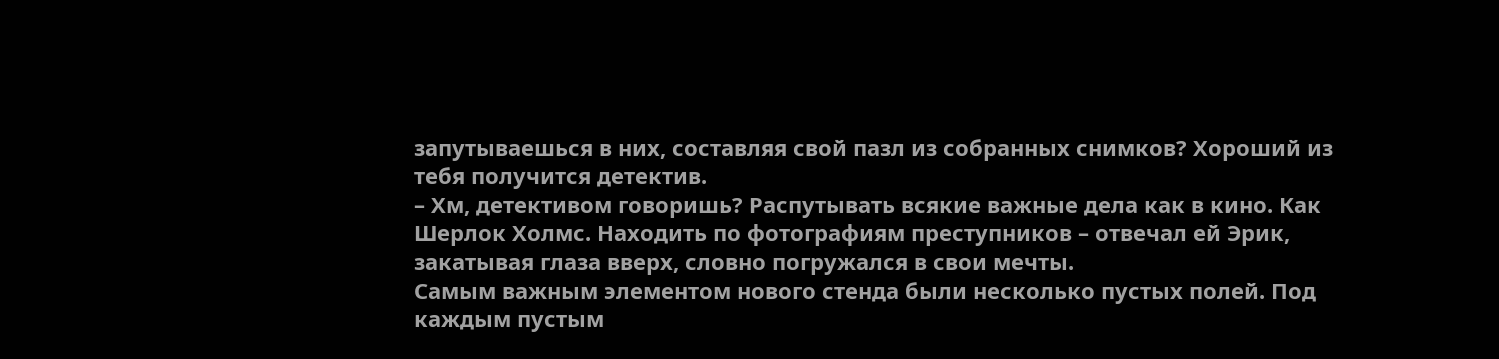запутываешься в них, составляя свой пазл из собранных снимков? Хороший из тебя получится детектив.
– Хм, детективом говоришь? Распутывать всякие важные дела как в кино. Как Шерлок Холмс. Находить по фотографиям преступников – отвечал ей Эрик, закатывая глаза вверх, словно погружался в свои мечты.
Самым важным элементом нового стенда были несколько пустых полей. Под каждым пустым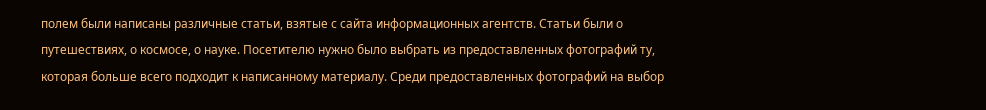полем были написаны различные статьи, взятые с сайта информационных агентств. Статьи были о путешествиях, о космосе, о науке. Посетителю нужно было выбрать из предоставленных фотографий ту, которая больше всего подходит к написанному материалу. Среди предоставленных фотографий на выбор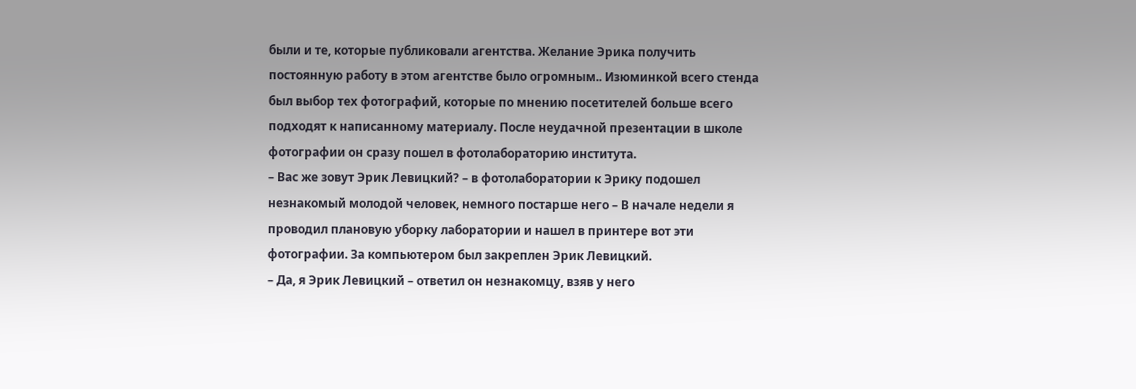были и те, которые публиковали агентства. Желание Эрика получить постоянную работу в этом агентстве было огромным.. Изюминкой всего стенда был выбор тех фотографий, которые по мнению посетителей больше всего подходят к написанному материалу. После неудачной презентации в школе фотографии он сразу пошел в фотолабораторию института.
– Вас же зовут Эрик Левицкий? – в фотолаборатории к Эрику подошел незнакомый молодой человек, немного постарше него – В начале недели я проводил плановую уборку лаборатории и нашел в принтере вот эти фотографии. За компьютером был закреплен Эрик Левицкий.
– Да, я Эрик Левицкий – ответил он незнакомцу, взяв у него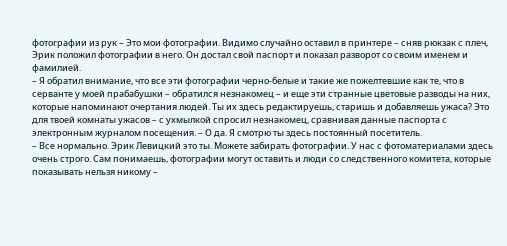фотографии из рук – Это мои фотографии. Видимо случайно оставил в принтере – сняв рюкзак с плеч, Эрик положил фотографии в него. Он достал свой паспорт и показал разворот со своим именем и фамилией.
– Я обратил внимание, что все эти фотографии черно-белые и такие же пожелтевшие как те, что в серванте у моей прабабушки – обратился незнакомец – и еще эти странные цветовые разводы на них, которые напоминают очертания людей. Ты их здесь редактируешь, старишь и добавляешь ужаса? Это для твоей комнаты ужасов – с ухмылкой спросил незнакомец, сравнивая данные паспорта с электронным журналом посещения. – О да. Я смотрю ты здесь постоянный посетитель.
– Все нормально. Эрик Левицкий это ты. Можете забирать фотографии. У нас с фотоматериалами здесь очень строго. Сам понимаешь, фотографии могут оставить и люди со следственного комитета, которые показывать нельзя никому –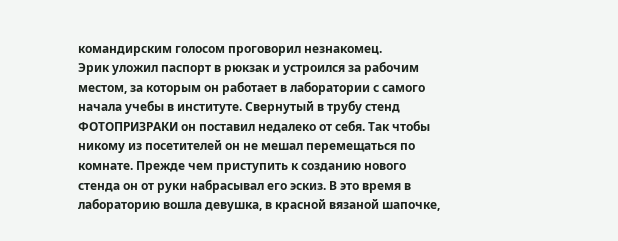командирским голосом проговорил незнакомец.
Эрик уложил паспорт в рюкзак и устроился за рабочим местом, за которым он работает в лаборатории с самого начала учебы в институте. Свернутый в трубу стенд ФОТОПРИЗРАКИ он поставил недалеко от себя. Так чтобы никому из посетителей он не мешал перемещаться по комнате. Прежде чем приступить к созданию нового стенда он от руки набрасывал его эскиз. В это время в лабораторию вошла девушка, в красной вязаной шапочке,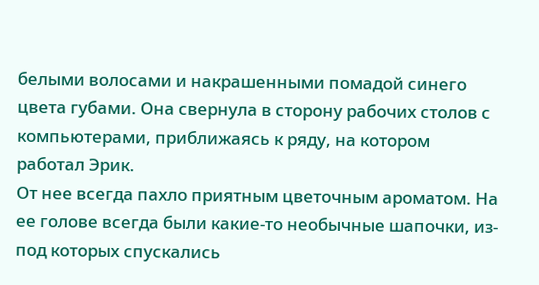белыми волосами и накрашенными помадой синего цвета губами. Она свернула в сторону рабочих столов с компьютерами, приближаясь к ряду, на котором работал Эрик.
От нее всегда пахло приятным цветочным ароматом. На ее голове всегда были какие-то необычные шапочки, из-под которых спускались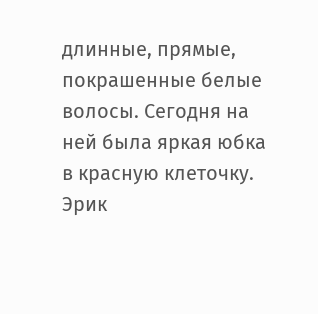длинные, прямые, покрашенные белые волосы. Сегодня на ней была яркая юбка в красную клеточку. Эрик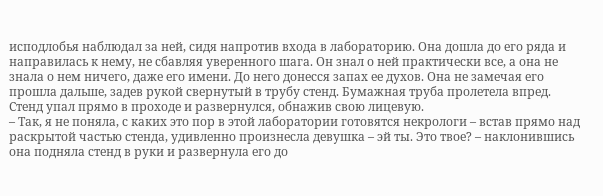исподлобья наблюдал за ней, сидя напротив входа в лабораторию. Она дошла до его ряда и направилась к нему, не сбавляя уверенного шага. Он знал о ней практически все, а она не знала о нем ничего, даже его имени. До него донесся запах ее духов. Она не замечая его прошла дальше, задев рукой свернутый в трубу стенд. Бумажная труба пролетела впред. Стенд упал прямо в проходе и развернулся, обнажив свою лицевую.
– Так, я не поняла, с каких это пор в этой лаборатории готовятся некрологи – встав прямо над раскрытой частью стенда, удивленно произнесла девушка – эй ты. Это твое? – наклонившись она подняла стенд в руки и развернула его до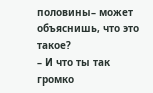половины– может объяснишь, что это такое?
– И что ты так громко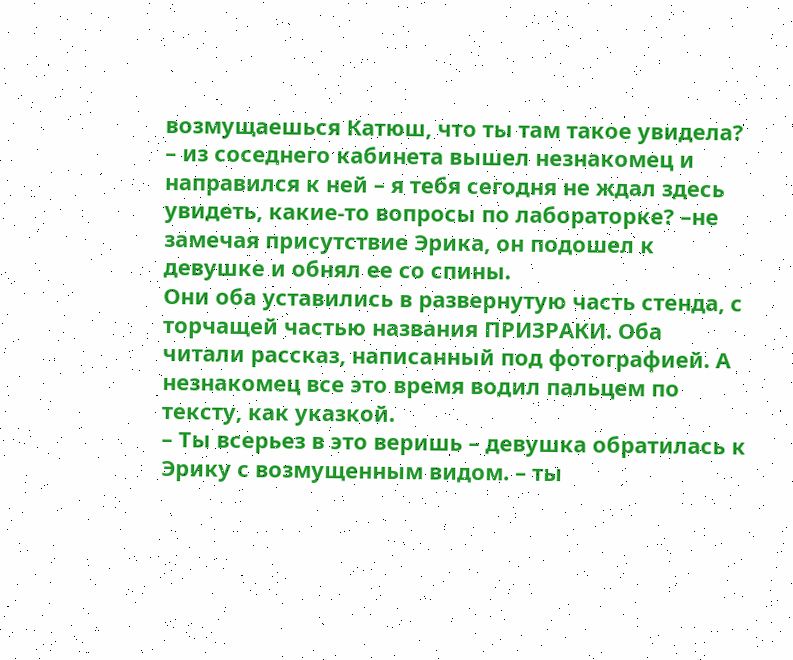возмущаешься Катюш, что ты там такое увидела? – из соседнего кабинета вышел незнакомец и направился к ней – я тебя сегодня не ждал здесь увидеть, какие-то вопросы по лабораторке? –не замечая присутствие Эрика, он подошел к девушке и обнял ее со спины.
Они оба уставились в развернутую часть стенда, с торчащей частью названия ПРИЗРАКИ. Оба читали рассказ, написанный под фотографией. А незнакомец все это время водил пальцем по тексту, как указкой.
– Ты всерьез в это веришь – девушка обратилась к Эрику с возмущенным видом. – ты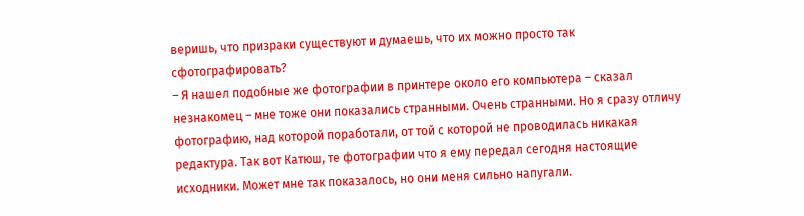веришь, что призраки существуют и думаешь, что их можно просто так сфотографировать?
– Я нашел подобные же фотографии в принтере около его компьютера – сказал незнакомец – мне тоже они показались странными. Очень странными. Но я сразу отличу фотографию, над которой поработали, от той с которой не проводилась никакая редактура. Так вот Катюш, те фотографии что я ему передал сегодня настоящие исходники. Может мне так показалось, но они меня сильно напугали.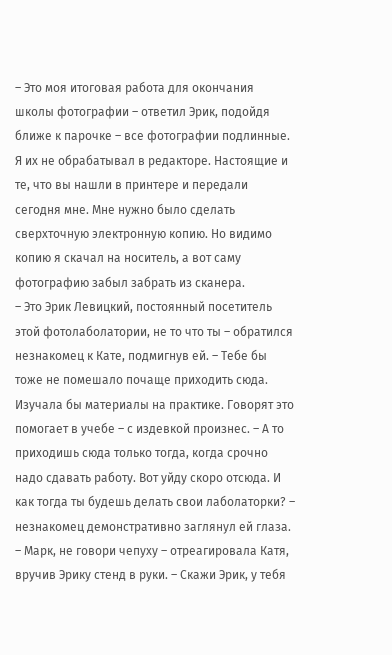– Это моя итоговая работа для окончания школы фотографии – ответил Эрик, подойдя ближе к парочке – все фотографии подлинные. Я их не обрабатывал в редакторе. Настоящие и те, что вы нашли в принтере и передали сегодня мне. Мне нужно было сделать сверхточную электронную копию. Но видимо копию я скачал на носитель, а вот саму фотографию забыл забрать из сканера.
– Это Эрик Левицкий, постоянный посетитель этой фотолаболатории, не то что ты – обратился незнакомец к Кате, подмигнув ей. – Тебе бы тоже не помешало почаще приходить сюда. Изучала бы материалы на практике. Говорят это помогает в учебе – с издевкой произнес. – А то приходишь сюда только тогда, когда срочно надо сдавать работу. Вот уйду скоро отсюда. И как тогда ты будешь делать свои лаболаторки? – незнакомец демонстративно заглянул ей глаза.
– Марк, не говори чепуху – отреагировала Катя, вручив Эрику стенд в руки. – Скажи Эрик, у тебя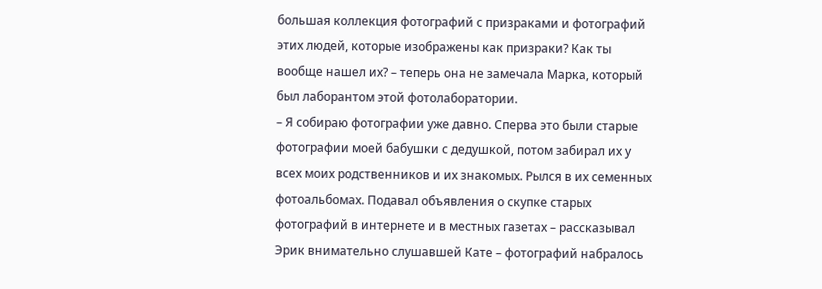большая коллекция фотографий с призраками и фотографий этих людей, которые изображены как призраки? Как ты вообще нашел их? – теперь она не замечала Марка, который был лаборантом этой фотолаборатории.
– Я собираю фотографии уже давно. Сперва это были старые фотографии моей бабушки с дедушкой, потом забирал их у всех моих родственников и их знакомых. Рылся в их семенных фотоальбомах. Подавал объявления о скупке старых фотографий в интернете и в местных газетах – рассказывал Эрик внимательно слушавшей Кате – фотографий набралось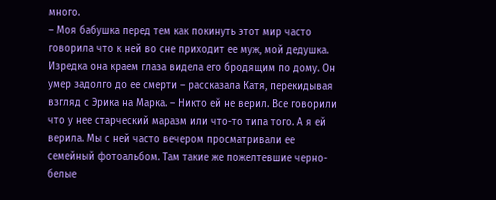много.
– Моя бабушка перед тем как покинуть этот мир часто говорила что к ней во сне приходит ее муж, мой дедушка. Изредка она краем глаза видела его бродящим по дому. Он умер задолго до ее смерти – рассказала Катя, перекидывая взгляд с Эрика на Марка. – Никто ей не верил. Все говорили что у нее старческий маразм или что-то типа того. А я ей верила. Мы с ней часто вечером просматривали ее семейный фотоальбом. Там такие же пожелтевшие черно-белые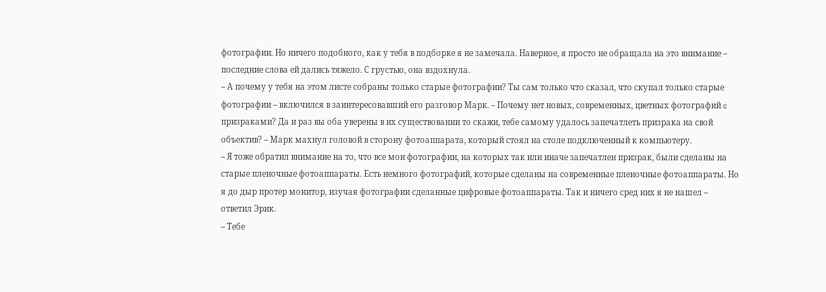фотографии. Но ничего подобного, как у тебя в подборке я не замечала. Наверное, я просто не обращала на это внимание – последние слова ей дались тяжело. С грустью, она вздохнула.
– А почему у тебя на этом листе собраны только старые фотографии? Ты сам только что сказал, что скупал только старые фотографии – включился в заинтересовавший его разговор Марк. – Почему нет новых, современных, цветных фотографий c призраками? Да и раз вы оба уверены в их существовании то скажи, тебе самому удалось запечатлеть призрака на свой объектив? – Марк махнул головой в сторону фотоаппарата, который стоял на столе подключенный к компьютеру.
– Я тоже обратил внимание на то, что все мои фотографии, на которых так или иначе запечатлен призрак, были сделаны на старые пленочные фотоаппараты. Есть немного фотографий, которые сделаны на современные пленочные фотоаппараты. Но я до дыр протер монитор, изучая фотографии сделанные цифровые фотоаппараты. Так и ничего сред них я не нашел – ответил Эрик.
– Тебе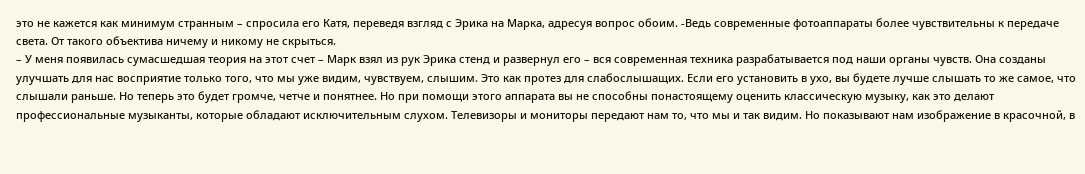это не кажется как минимум странным – спросила его Катя, переведя взгляд с Эрика на Марка, адресуя вопрос обоим. -Ведь современные фотоаппараты более чувствительны к передаче света. От такого объектива ничему и никому не скрыться.
– У меня появилась сумасшедшая теория на этот счет – Марк взял из рук Эрика стенд и развернул его – вся современная техника разрабатывается под наши органы чувств. Она созданы улучшать для нас восприятие только того, что мы уже видим, чувствуем, слышим. Это как протез для слабослышащих. Если его установить в ухо, вы будете лучше слышать то же самое, что слышали раньше. Но теперь это будет громче, четче и понятнее. Но при помощи этого аппарата вы не способны понастоящему оценить классическую музыку, как это делают профессиональные музыканты, которые обладают исключительным слухом. Телевизоры и мониторы передают нам то, что мы и так видим. Но показывают нам изображение в красочной, в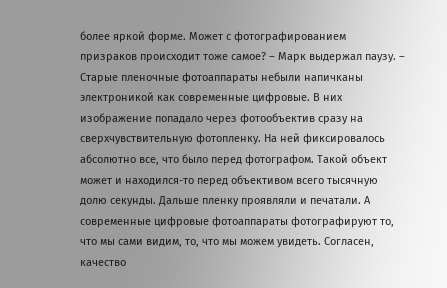более яркой форме. Может с фотографированием призраков происходит тоже самое? – Марк выдержал паузу. – Старые пленочные фотоаппараты небыли напичканы электроникой как современные цифровые. В них изображение попадало через фотообъектив сразу на сверхчувствительную фотопленку. На ней фиксировалось абсолютно все, что было перед фотографом. Такой объект может и находился-то перед объективом всего тысячную долю секунды. Дальше пленку проявляли и печатали. А современные цифровые фотоаппараты фотографируют то, что мы сами видим, то, что мы можем увидеть. Согласен, качество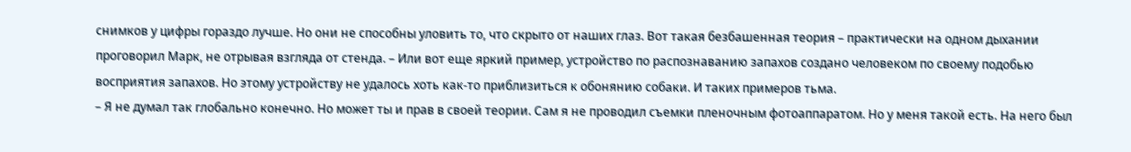снимков у цифры гораздо лучше. Но они не способны уловить то, что скрыто от наших глаз. Вот такая безбашенная теория – практически на одном дыхании проговорил Марк, не отрывая взгляда от стенда. – Или вот еще яркий пример, устройство по распознаванию запахов создано человеком по своему подобью восприятия запахов. Но этому устройству не удалось хоть как-то приблизиться к обонянию собаки. И таких примеров тьма.
– Я не думал так глобально конечно. Но может ты и прав в своей теории. Сам я не проводил съемки пленочным фотоаппаратом. Но у меня такой есть. На него был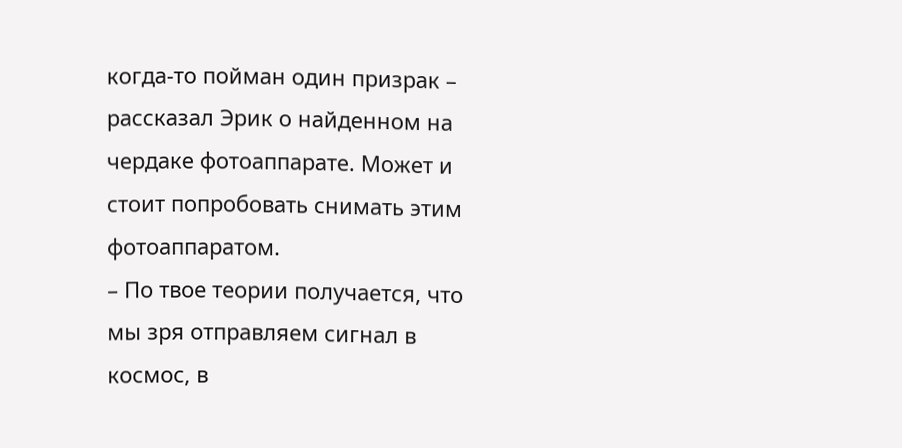когда-то пойман один призрак – рассказал Эрик о найденном на чердаке фотоаппарате. Может и стоит попробовать снимать этим фотоаппаратом.
– По твое теории получается, что мы зря отправляем сигнал в космос, в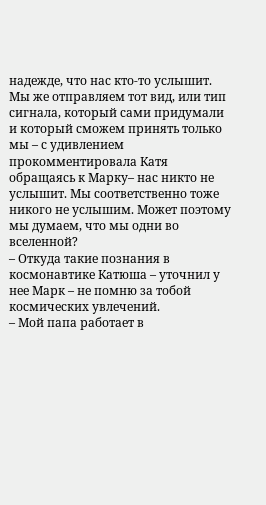надежде, что нас кто-то услышит. Мы же отправляем тот вид, или тип сигнала, который сами придумали и который сможем принять только мы – с удивлением прокомментировала Катя обращаясь к Марку– нас никто не услышит. Мы соответственно тоже никого не услышим. Может поэтому мы думаем, что мы одни во вселенной?
– Откуда такие познания в космонавтике Катюша – уточнил у нее Марк – не помню за тобой космических увлечений.
– Мой папа работает в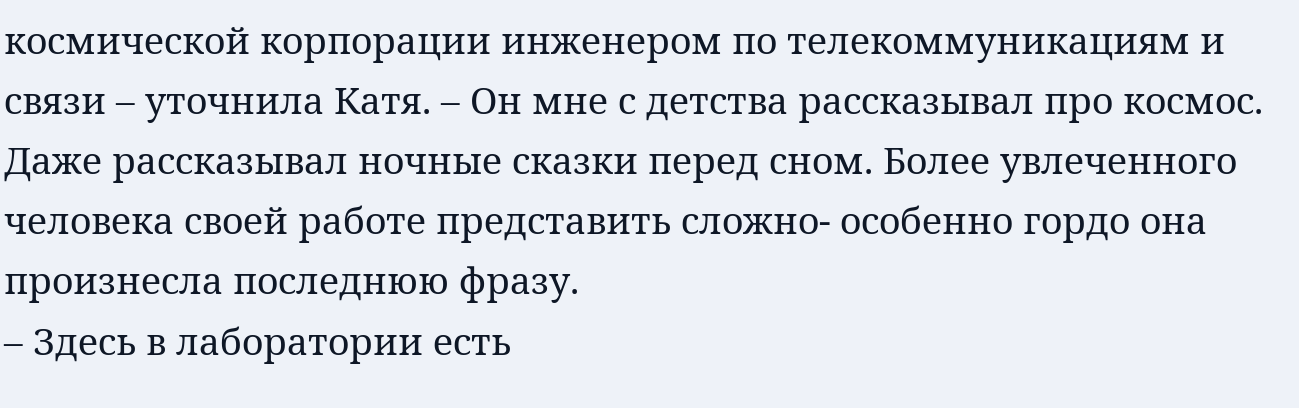космической корпорации инженером по телекоммуникациям и связи – уточнила Катя. – Он мне с детства рассказывал про космос. Даже рассказывал ночные сказки перед сном. Более увлеченного человека своей работе представить сложно- особенно гордо она произнесла последнюю фразу.
– Здесь в лаборатории есть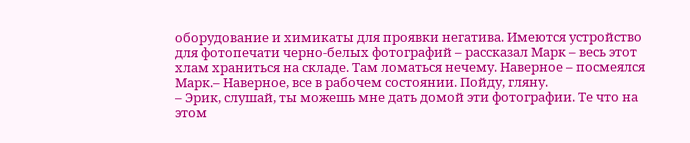оборудование и химикаты для проявки негатива. Имеются устройство для фотопечати черно-белых фотографий – рассказал Марк – весь этот хлам храниться на складе. Там ломаться нечему. Наверное – посмеялся Марк.– Наверное, все в рабочем состоянии. Пойду, гляну.
– Эрик, слушай, ты можешь мне дать домой эти фотографии. Те что на этом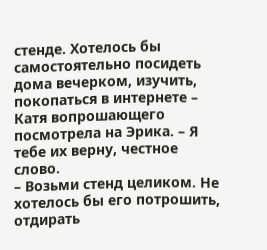стенде. Хотелось бы самостоятельно посидеть дома вечерком, изучить, покопаться в интернете – Катя вопрошающего посмотрела на Эрика. – Я тебе их верну, честное слово.
– Возьми стенд целиком. Не хотелось бы его потрошить, отдирать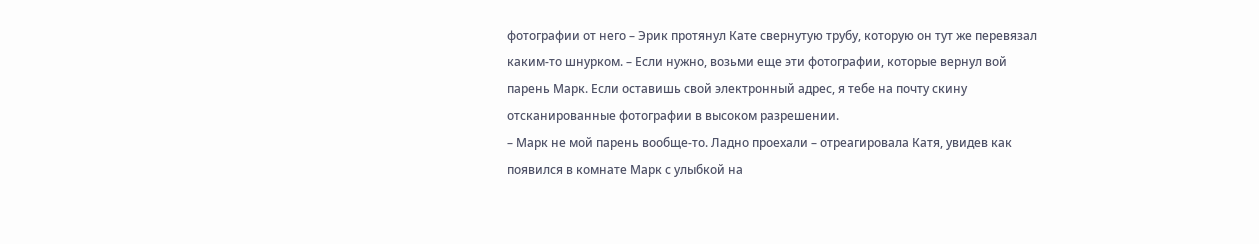фотографии от него – Эрик протянул Кате свернутую трубу, которую он тут же перевязал каким-то шнурком. – Если нужно, возьми еще эти фотографии, которые вернул вой парень Марк. Если оставишь свой электронный адрес, я тебе на почту скину отсканированные фотографии в высоком разрешении.
– Марк не мой парень вообще-то. Ладно проехали – отреагировала Катя, увидев как появился в комнате Марк с улыбкой на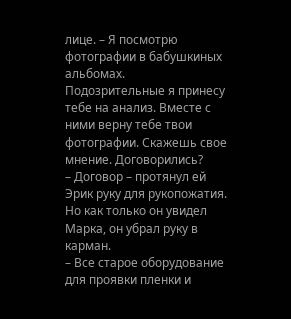лице. – Я посмотрю фотографии в бабушкиных альбомах. Подозрительные я принесу тебе на анализ. Вместе с ними верну тебе твои фотографии. Скажешь свое мнение. Договорились?
– Договор – протянул ей Эрик руку для рукопожатия. Но как только он увидел Марка, он убрал руку в карман.
– Все старое оборудование для проявки пленки и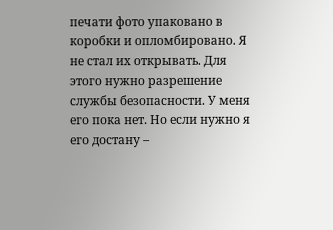печати фото упаковано в коробки и опломбировано. Я не стал их открывать. Для этого нужно разрешение службы безопасности. У меня его пока нет. Но если нужно я его достану –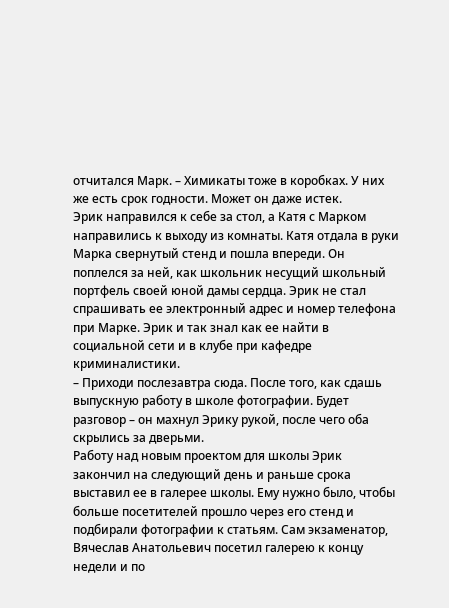отчитался Марк. – Химикаты тоже в коробках. У них же есть срок годности. Может он даже истек.
Эрик направился к себе за стол, а Катя с Марком направились к выходу из комнаты. Катя отдала в руки Марка свернутый стенд и пошла впереди. Он поплелся за ней, как школьник несущий школьный портфель своей юной дамы сердца. Эрик не стал спрашивать ее электронный адрес и номер телефона при Марке. Эрик и так знал как ее найти в социальной сети и в клубе при кафедре криминалистики.
– Приходи послезавтра сюда. После того, как сдашь выпускную работу в школе фотографии. Будет разговор – он махнул Эрику рукой, после чего оба скрылись за дверьми.
Работу над новым проектом для школы Эрик закончил на следующий день и раньше срока выставил ее в галерее школы. Ему нужно было, чтобы больше посетителей прошло через его стенд и подбирали фотографии к статьям. Сам экзаменатор, Вячеслав Анатольевич посетил галерею к концу недели и по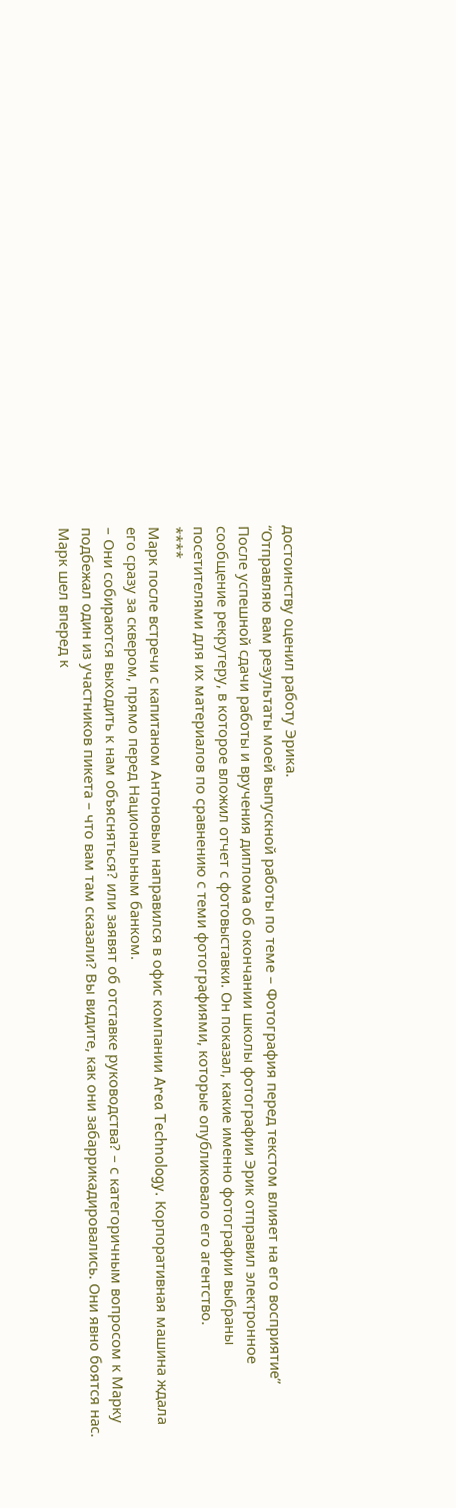достоинству оценил работу Эрика.
“Отправляю вам результаты моей выпускной работы по теме – Фотография перед текстом влияет на его восприятие”
После успешной сдачи работы и вручения диплома об окончании школы фотографии Эрик отправил электронное сообщение рекрутеру, в которое вложил отчет с фотовыставки. Он показал, какие именно фотографии выбраны посетителями для их материалов по сравнению с теми фотографиями, которые опубликовало его агентство.
****
Марк после встречи с капитаном Антоновым направился в офис компании Area Technology. Корпоративная машина ждала его сразу за сквером, прямо перед Национальным банком.
– Они собираются выходить к нам объясняться? или заявят об отставке руководства? – с категоричным вопросом к Марку подбежал один из участников пикета – что вам там сказали? Вы видите, как они забаррикадировались. Они явно боятся нас.
Марк шел вперед к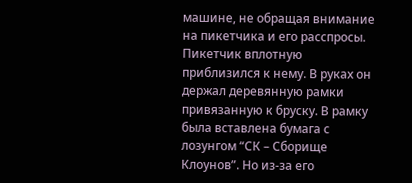машине, не обращая внимание на пикетчика и его расспросы. Пикетчик вплотную приблизился к нему. В руках он держал деревянную рамки привязанную к бруску. В рамку была вставлена бумага с лозунгом “СК – Сборище Клоунов”. Но из-за его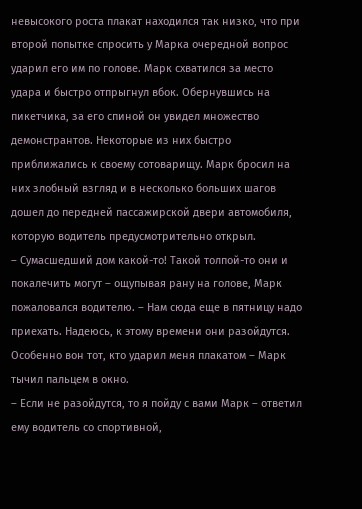невысокого роста плакат находился так низко, что при второй попытке спросить у Марка очередной вопрос ударил его им по голове. Марк схватился за место удара и быстро отпрыгнул вбок. Обернувшись на пикетчика, за его спиной он увидел множество демонстрантов. Некоторые из них быстро приближались к своему сотоварищу. Марк бросил на них злобный взгляд и в несколько больших шагов дошел до передней пассажирской двери автомобиля, которую водитель предусмотрительно открыл.
– Сумасшедший дом какой-то! Такой толпой-то они и покалечить могут – ощупывая рану на голове, Марк пожаловался водителю. – Нам сюда еще в пятницу надо приехать. Надеюсь, к этому времени они разойдутся. Особенно вон тот, кто ударил меня плакатом – Марк тычил пальцем в окно.
– Если не разойдутся, то я пойду с вами Марк – ответил ему водитель со спортивной,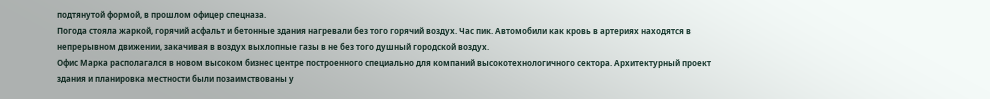подтянутой формой, в прошлом офицер спецназа.
Погода стояла жаркой, горячий асфальт и бетонные здания нагревали без того горячий воздух. Час пик. Автомобили как кровь в артериях находятся в непрерывном движении, закачивая в воздух выхлопные газы в не без того душный городской воздух.
Офис Марка располагался в новом высоком бизнес центре построенного специально для компаний высокотехнологичного сектора. Архитектурный проект здания и планировка местности были позаимствованы у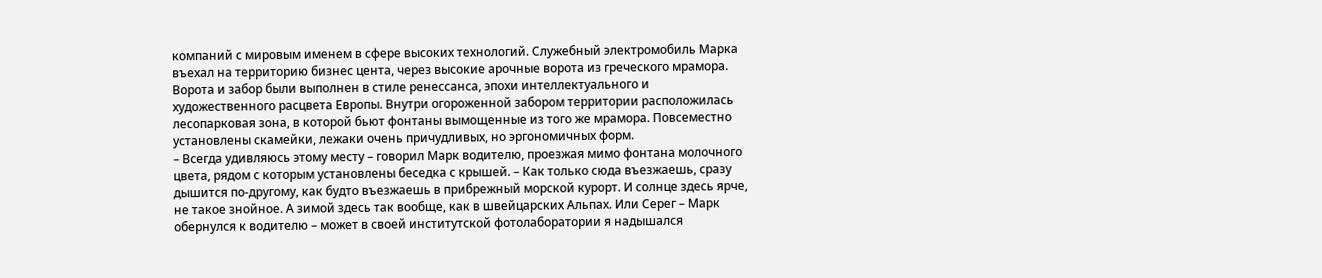компаний с мировым именем в сфере высоких технологий. Служебный электромобиль Марка въехал на территорию бизнес цента, через высокие арочные ворота из греческого мрамора. Ворота и забор были выполнен в стиле ренессанса, эпохи интеллектуального и художественного расцвета Европы. Внутри огороженной забором территории расположилась лесопарковая зона, в которой бьют фонтаны вымощенные из того же мрамора. Повсеместно установлены скамейки, лежаки очень причудливых, но эргономичных форм.
– Всегда удивляюсь этому месту – говорил Марк водителю, проезжая мимо фонтана молочного цвета, рядом с которым установлены беседка с крышей. – Как только сюда въезжаешь, сразу дышится по-другому, как будто въезжаешь в прибрежный морской курорт. И солнце здесь ярче, не такое знойное. А зимой здесь так вообще, как в швейцарских Альпах. Или Серег – Марк обернулся к водителю – может в своей институтской фотолаборатории я надышался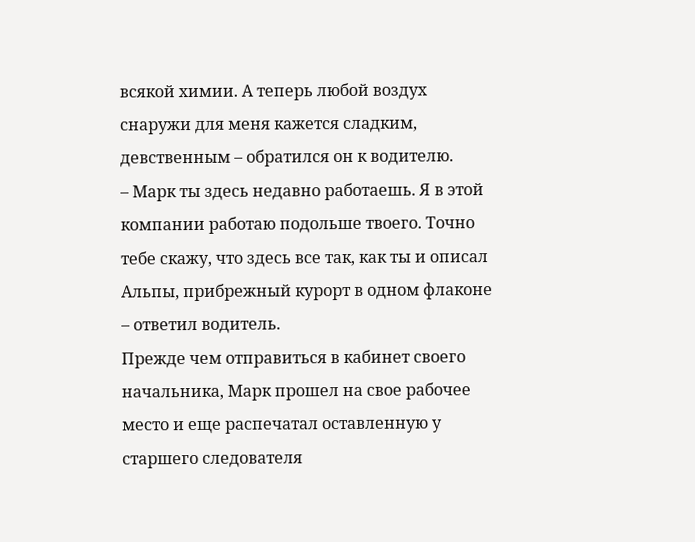всякой химии. А теперь любой воздух снаружи для меня кажется сладким, девственным – обратился он к водителю.
– Марк ты здесь недавно работаешь. Я в этой компании работаю подольше твоего. Точно тебе скажу, что здесь все так, как ты и описал Альпы, прибрежный курорт в одном флаконе – ответил водитель.
Прежде чем отправиться в кабинет своего начальника, Марк прошел на свое рабочее место и еще распечатал оставленную у старшего следователя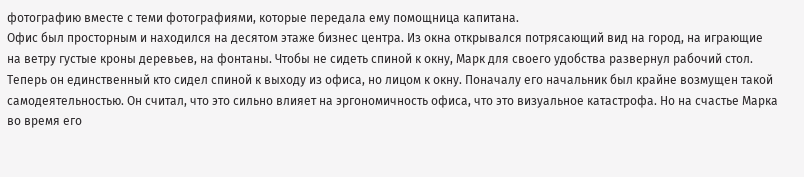фотографию вместе с теми фотографиями, которые передала ему помощница капитана.
Офис был просторным и находился на десятом этаже бизнес центра. Из окна открывался потрясающий вид на город, на играющие на ветру густые кроны деревьев, на фонтаны. Чтобы не сидеть спиной к окну, Марк для своего удобства развернул рабочий стол. Теперь он единственный кто сидел спиной к выходу из офиса, но лицом к окну. Поначалу его начальник был крайне возмущен такой самодеятельностью. Он считал, что это сильно влияет на эргономичность офиса, что это визуальное катастрофа. Но на счастье Марка во время его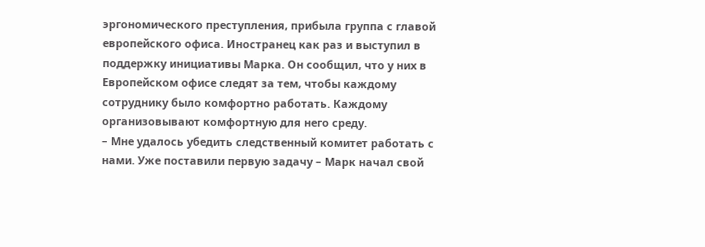эргономического преступления, прибыла группа с главой европейского офиса. Иностранец как раз и выступил в поддержку инициативы Марка. Он сообщил, что у них в Европейском офисе следят за тем, чтобы каждому сотруднику было комфортно работать. Каждому организовывают комфортную для него среду.
– Мне удалось убедить следственный комитет работать с нами. Уже поставили первую задачу – Марк начал свой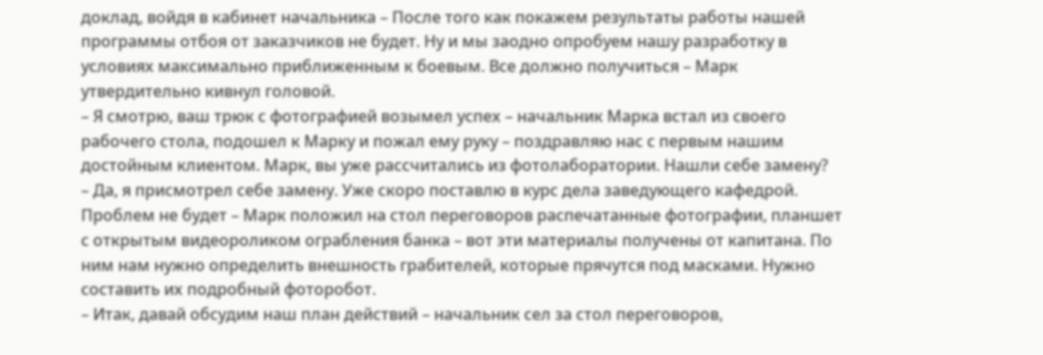доклад, войдя в кабинет начальника – После того как покажем результаты работы нашей программы отбоя от заказчиков не будет. Ну и мы заодно опробуем нашу разработку в условиях максимально приближенным к боевым. Все должно получиться – Марк утвердительно кивнул головой.
– Я смотрю, ваш трюк с фотографией возымел успех – начальник Марка встал из своего рабочего стола, подошел к Марку и пожал ему руку – поздравляю нас с первым нашим достойным клиентом. Марк, вы уже рассчитались из фотолаборатории. Нашли себе замену?
– Да, я присмотрел себе замену. Уже скоро поставлю в курс дела заведующего кафедрой. Проблем не будет – Марк положил на стол переговоров распечатанные фотографии, планшет с открытым видеороликом ограбления банка – вот эти материалы получены от капитана. По ним нам нужно определить внешность грабителей, которые прячутся под масками. Нужно составить их подробный фоторобот.
– Итак, давай обсудим наш план действий – начальник сел за стол переговоров,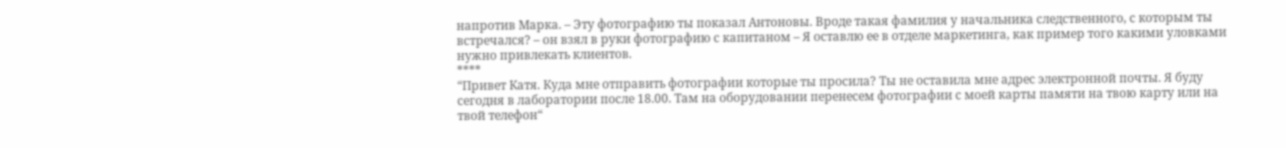напротив Марка. – Эту фотографию ты показал Антоновы. Вроде такая фамилия у начальника следственного, с которым ты встречался? – он взял в руки фотографию с капитаном – Я оставлю ее в отделе маркетинга, как пример того какими уловками нужно привлекать клиентов.
****
“Привет Катя. Куда мне отправить фотографии которые ты просила? Ты не оставила мне адрес электронной почты. Я буду сегодня в лаборатории после 18.00. Там на оборудовании перенесем фотографии с моей карты памяти на твою карту или на твой телефон“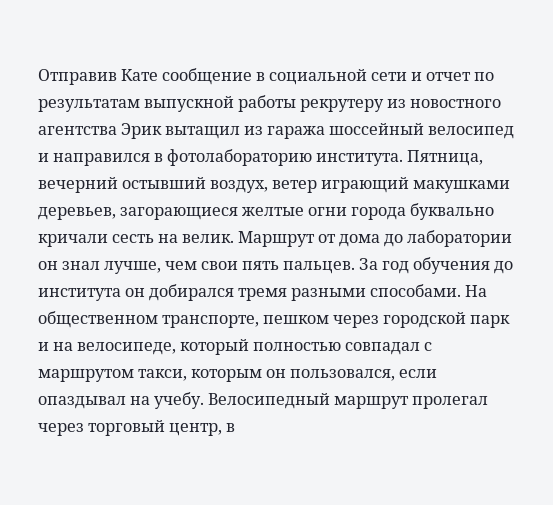Отправив Кате сообщение в социальной сети и отчет по результатам выпускной работы рекрутеру из новостного агентства Эрик вытащил из гаража шоссейный велосипед и направился в фотолабораторию института. Пятница, вечерний остывший воздух, ветер играющий макушками деревьев, загорающиеся желтые огни города буквально кричали сесть на велик. Маршрут от дома до лаборатории он знал лучше, чем свои пять пальцев. За год обучения до института он добирался тремя разными способами. На общественном транспорте, пешком через городской парк и на велосипеде, который полностью совпадал с маршрутом такси, которым он пользовался, если опаздывал на учебу. Велосипедный маршрут пролегал через торговый центр, в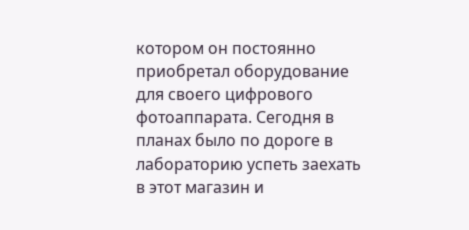котором он постоянно приобретал оборудование для своего цифрового фотоаппарата. Сегодня в планах было по дороге в лабораторию успеть заехать в этот магазин и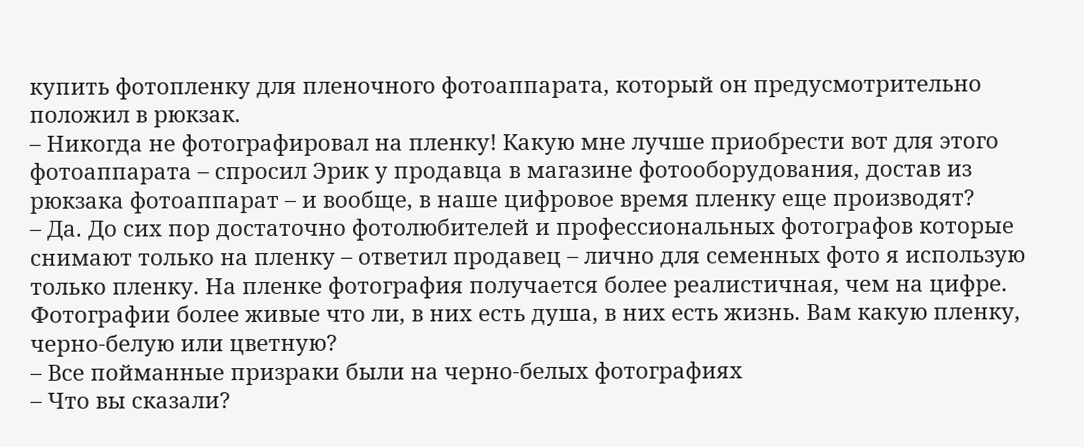купить фотопленку для пленочного фотоаппарата, который он предусмотрительно положил в рюкзак.
– Никогда не фотографировал на пленку! Какую мне лучше приобрести вот для этого фотоаппарата – спросил Эрик у продавца в магазине фотооборудования, достав из рюкзака фотоаппарат – и вообще, в наше цифровое время пленку еще производят?
– Да. До сих пор достаточно фотолюбителей и профессиональных фотографов которые снимают только на пленку – ответил продавец – лично для семенных фото я использую только пленку. На пленке фотография получается более реалистичная, чем на цифре. Фотографии более живые что ли, в них есть душа, в них есть жизнь. Вам какую пленку, черно-белую или цветную?
– Все пойманные призраки были на черно-белых фотографиях
– Что вы сказали?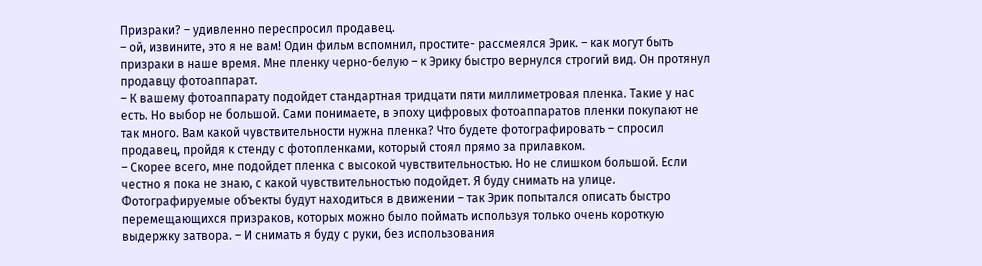Призраки? – удивленно переспросил продавец.
– ой, извините, это я не вам! Один фильм вспомнил, простите- рассмеялся Эрик. – как могут быть призраки в наше время. Мне пленку черно-белую – к Эрику быстро вернулся строгий вид. Он протянул продавцу фотоаппарат.
– К вашему фотоаппарату подойдет стандартная тридцати пяти миллиметровая пленка. Такие у нас есть. Но выбор не большой. Сами понимаете, в эпоху цифровых фотоаппаратов пленки покупают не так много. Вам какой чувствительности нужна пленка? Что будете фотографировать – спросил продавец, пройдя к стенду с фотопленками, который стоял прямо за прилавком.
– Скорее всего, мне подойдет пленка с высокой чувствительностью. Но не слишком большой. Если честно я пока не знаю, с какой чувствительностью подойдет. Я буду снимать на улице. Фотографируемые объекты будут находиться в движении – так Эрик попытался описать быстро перемещающихся призраков, которых можно было поймать используя только очень короткую выдержку затвора. – И снимать я буду с руки, без использования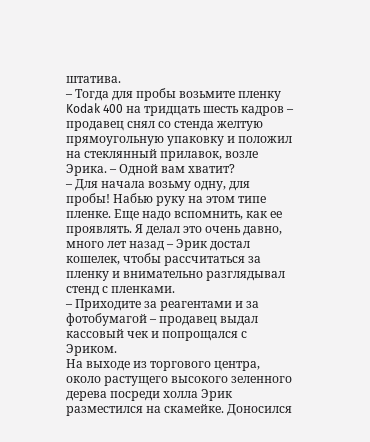штатива.
– Тогда для пробы возьмите пленку Kodak 400 на тридцать шесть кадров – продавец снял со стенда желтую прямоугольную упаковку и положил на стеклянный прилавок, возле Эрика. – Одной вам хватит?
– Для начала возьму одну, для пробы! Набью руку на этом типе пленке. Еще надо вспомнить, как ее проявлять. Я делал это очень давно, много лет назад – Эрик достал кошелек, чтобы рассчитаться за пленку и внимательно разглядывал стенд с пленками.
– Приходите за реагентами и за фотобумагой – продавец выдал кассовый чек и попрощался с Эриком.
На выходе из торгового центра, около растущего высокого зеленного дерева посреди холла Эрик разместился на скамейке. Доносился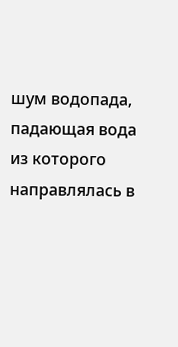шум водопада, падающая вода из которого направлялась в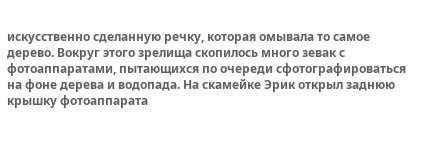искусственно сделанную речку, которая омывала то самое дерево. Вокруг этого зрелища скопилось много зевак с фотоаппаратами, пытающихся по очереди сфотографироваться на фоне дерева и водопада. На скамейке Эрик открыл заднюю крышку фотоаппарата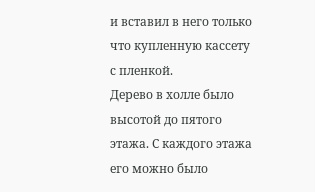и вставил в него только что купленную кассету с пленкой.
Дерево в холле было высотой до пятого этажа. С каждого этажа его можно было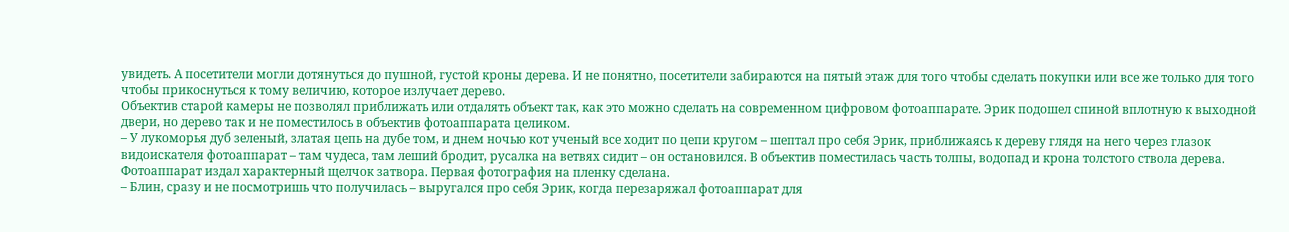увидеть. А посетители могли дотянуться до пушной, густой кроны дерева. И не понятно, посетители забираются на пятый этаж для того чтобы сделать покупки или все же только для того чтобы прикоснуться к тому величию, которое излучает дерево.
Объектив старой камеры не позволял приближать или отдалять объект так, как это можно сделать на современном цифровом фотоаппарате. Эрик подошел спиной вплотную к выходной двери, но дерево так и не поместилось в объектив фотоаппарата целиком.
– У лукоморья дуб зеленый, златая цепь на дубе том, и днем ночью кот ученый все ходит по цепи кругом – шептал про себя Эрик, приближаясь к дереву глядя на него через глазок видоискателя фотоаппарат – там чудеса, там леший бродит, русалка на ветвях сидит – он остановился. В объектив поместилась часть толпы, водопад и крона толстого ствола дерева. Фотоаппарат издал характерный щелчок затвора. Первая фотография на пленку сделана.
– Блин, сразу и не посмотришь что получилась – выругался про себя Эрик, когда перезаряжал фотоаппарат для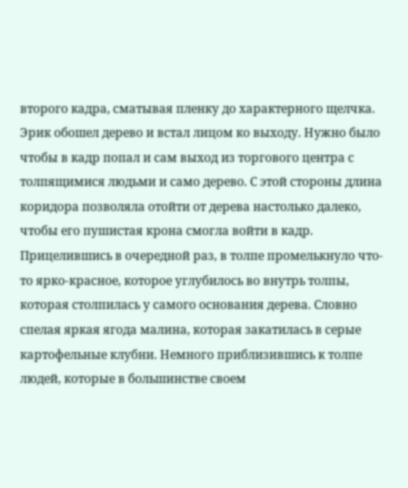второго кадра, сматывая пленку до характерного щелчка. Эрик обошел дерево и встал лицом ко выходу. Нужно было чтобы в кадр попал и сам выход из торгового центра с толпящимися людьми и само дерево. С этой стороны длина коридора позволяла отойти от дерева настолько далеко, чтобы его пушистая крона смогла войти в кадр. Прицелившись в очередной раз, в толпе промелькнуло что-то ярко-красное, которое углубилось во внутрь толпы, которая столпилась у самого основания дерева. Словно спелая яркая ягода малина, которая закатилась в серые картофельные клубни. Немного приблизившись к толпе людей, которые в большинстве своем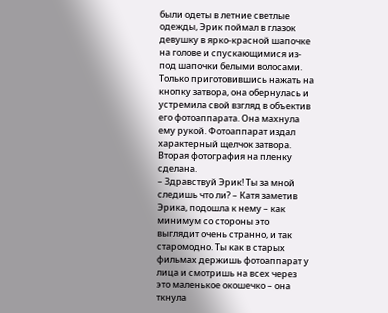были одеты в летние светлые одежды, Эрик поймал в глазок девушку в ярко-красной шапочке на голове и спускающимися из-под шапочки белыми волосами. Только приготовившись нажать на кнопку затвора, она обернулась и устремила свой взгляд в объектив его фотоаппарата. Она махнула ему рукой. Фотоаппарат издал характерный щелчок затвора. Вторая фотография на пленку сделана.
– Здравствуй Эрик! Ты за мной следишь что ли? – Катя заметив Эрика, подошла к нему – как минимум со стороны это выглядит очень странно, и так старомодно. Ты как в старых фильмах держишь фотоаппарат у лица и смотришь на всех через это маленькое окошечко – она ткнула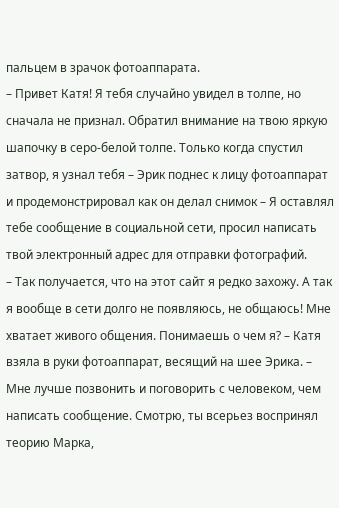пальцем в зрачок фотоаппарата.
– Привет Катя! Я тебя случайно увидел в толпе, но сначала не признал. Обратил внимание на твою яркую шапочку в серо-белой толпе. Только когда спустил затвор, я узнал тебя – Эрик поднес к лицу фотоаппарат и продемонстрировал как он делал снимок – Я оставлял тебе сообщение в социальной сети, просил написать твой электронный адрес для отправки фотографий.
– Так получается, что на этот сайт я редко захожу. А так я вообще в сети долго не появляюсь, не общаюсь! Мне хватает живого общения. Понимаешь о чем я? – Катя взяла в руки фотоаппарат, весящий на шее Эрика. – Мне лучше позвонить и поговорить с человеком, чем написать сообщение. Смотрю, ты всерьез воспринял теорию Марка,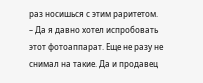раз носишься с этим раритетом.
– Да я давно хотел испробовать этот фотоаппарат. Еще не разу не снимал на такие. Да и продавец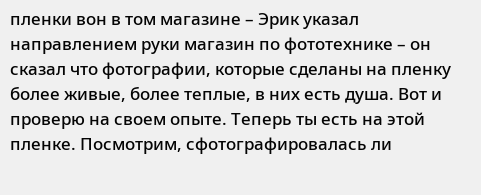пленки вон в том магазине – Эрик указал направлением руки магазин по фототехнике – он сказал что фотографии, которые сделаны на пленку более живые, более теплые, в них есть душа. Вот и проверю на своем опыте. Теперь ты есть на этой пленке. Посмотрим, сфотографировалась ли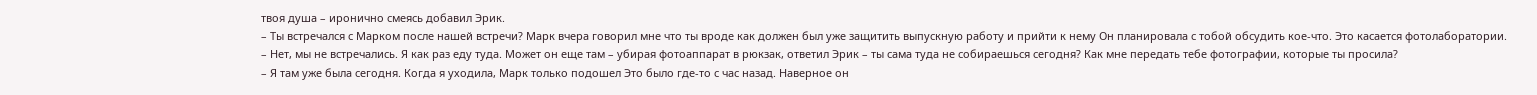твоя душа – иронично смеясь добавил Эрик.
– Ты встречался с Марком после нашей встречи? Марк вчера говорил мне что ты вроде как должен был уже защитить выпускную работу и прийти к нему Он планировала с тобой обсудить кое-что. Это касается фотолаборатории.
– Нет, мы не встречались. Я как раз еду туда. Может он еще там – убирая фотоаппарат в рюкзак, ответил Эрик – ты сама туда не собираешься сегодня? Как мне передать тебе фотографии, которые ты просила?
– Я там уже была сегодня. Когда я уходила, Марк только подошел Это было где-то с час назад. Наверное он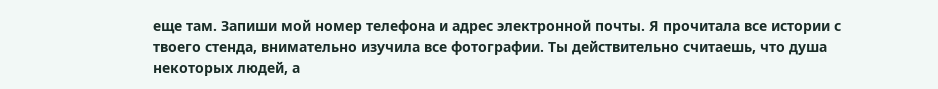еще там. Запиши мой номер телефона и адрес электронной почты. Я прочитала все истории с твоего стенда, внимательно изучила все фотографии. Ты действительно считаешь, что душа некоторых людей, а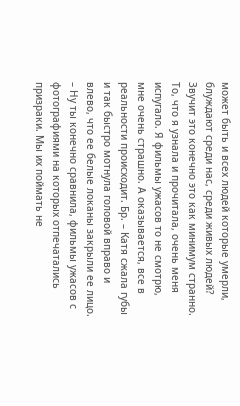может быть и всех людей которые умерли, блуждают среди нас, среди живых людей? Звучит это конечно это как минимум странно. То, что я узнала и прочитала, очень меня испугало. Я фильмы ужасов то не смотрю, мне очень страшно. А оказывается, все в реальности происходит. Бр. – Катя сжала губы и так быстро мотнула головой вправо и влево, что ее белые локаны закрыли ее лицо.
– Ну ты конечно сравнила, фильмы ужасов с фотографиями на которых отпечатались призраки. Мы их поймать не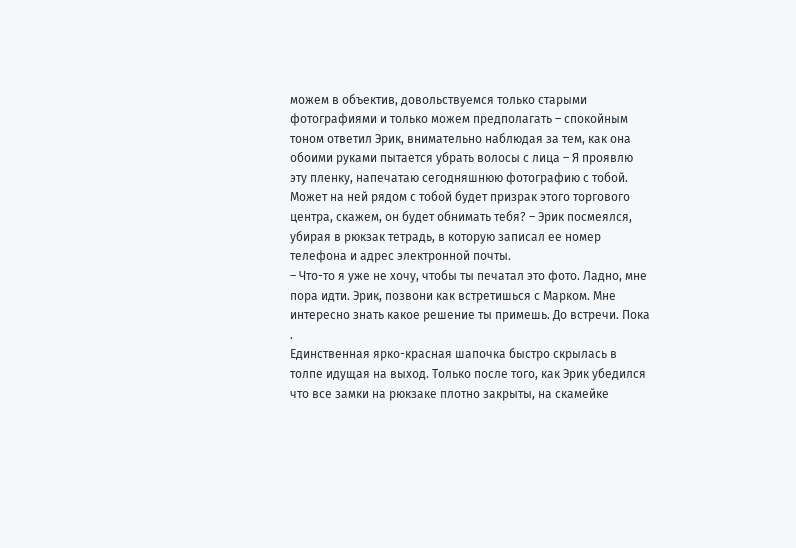можем в объектив, довольствуемся только старыми фотографиями и только можем предполагать – спокойным тоном ответил Эрик, внимательно наблюдая за тем, как она обоими руками пытается убрать волосы с лица – Я проявлю эту пленку, напечатаю сегодняшнюю фотографию с тобой. Может на ней рядом с тобой будет призрак этого торгового центра, скажем, он будет обнимать тебя? – Эрик посмеялся, убирая в рюкзак тетрадь, в которую записал ее номер телефона и адрес электронной почты.
– Что-то я уже не хочу, чтобы ты печатал это фото. Ладно, мне пора идти. Эрик, позвони как встретишься с Марком. Мне интересно знать какое решение ты примешь. До встречи. Пока .
Единственная ярко-красная шапочка быстро скрылась в толпе идущая на выход. Только после того, как Эрик убедился что все замки на рюкзаке плотно закрыты, на скамейке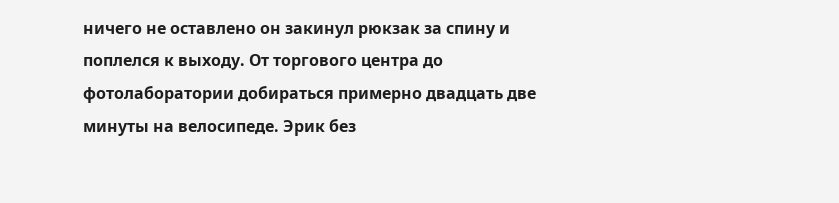ничего не оставлено он закинул рюкзак за спину и поплелся к выходу. От торгового центра до фотолаборатории добираться примерно двадцать две минуты на велосипеде. Эрик без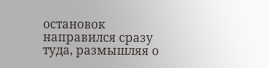остановок направился сразу туда, размышляя о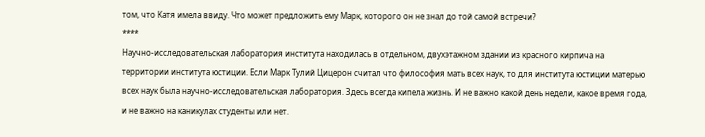том, что Катя имела ввиду. Что может предложить ему Марк, которого он не знал до той самой встречи?
****
Научно-исследовательская лаборатория института находилась в отдельном, двухэтажном здании из красного кирпича на территории института юстиции. Если Марк Тулий Цицерон считал что философия мать всех наук, то для института юстиции матерью всех наук была научно-исследовательская лаборатория. Здесь всегда кипела жизнь. И не важно какой день недели, какое время года, и не важно на каникулах студенты или нет.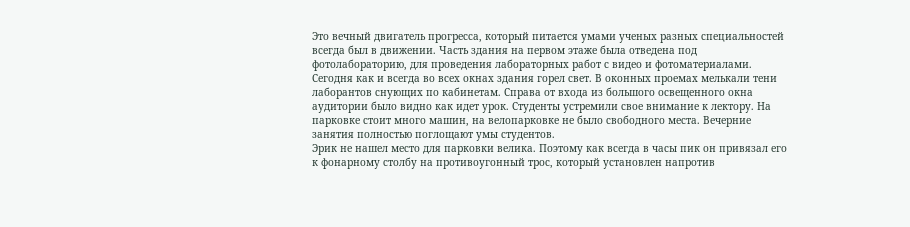Это вечный двигатель прогресса, который питается умами ученых разных специальностей всегда был в движении. Часть здания на первом этаже была отведена под фотолабораторию, для проведения лабораторных работ с видео и фотоматериалами.
Сегодня как и всегда во всех окнах здания горел свет. В оконных проемах мелькали тени лаборантов снующих по кабинетам. Справа от входа из большого освещенного окна аудитории было видно как идет урок. Студенты устремили свое внимание к лектору. На парковке стоит много машин, на велопарковке не было свободного места. Вечерние занятия полностью поглощают умы студентов.
Эрик не нашел место для парковки велика. Поэтому как всегда в часы пик он привязал его к фонарному столбу на противоугонный трос, который установлен напротив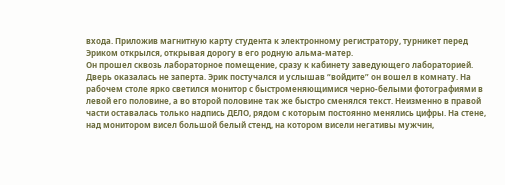входа. Приложив магнитную карту студента к электронному регистратору, турникет перед Эриком открылся, открывая дорогу в его родную альма-матер.
Он прошел сквозь лабораторное помещение, сразу к кабинету заведующего лабораторией. Дверь оказалась не заперта. Эрик постучался и услышав “войдите” он вошел в комнату. На рабочем столе ярко светился монитор с быстроменяющимися черно-белыми фотографиями в левой его половине, а во второй половине так же быстро сменялся текст. Неизменно в правой части оставалась только надпись ДЕЛО, рядом с которым постоянно менялись цифры. На стене, над монитором висел большой белый стенд, на котором висели негативы мужчин,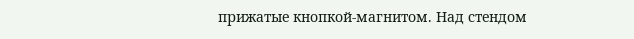прижатые кнопкой-магнитом. Над стендом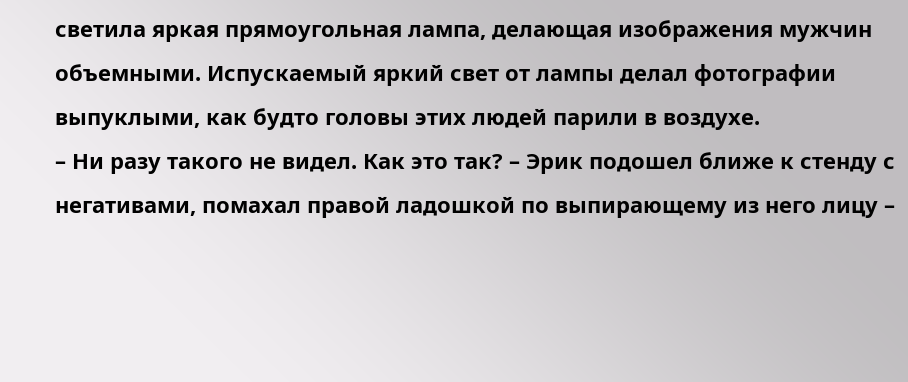светила яркая прямоугольная лампа, делающая изображения мужчин объемными. Испускаемый яркий свет от лампы делал фотографии выпуклыми, как будто головы этих людей парили в воздухе.
– Ни разу такого не видел. Как это так? – Эрик подошел ближе к стенду с негативами, помахал правой ладошкой по выпирающему из него лицу –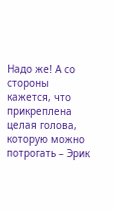Надо же! А со стороны кажется, что прикреплена целая голова, которую можно потрогать – Эрик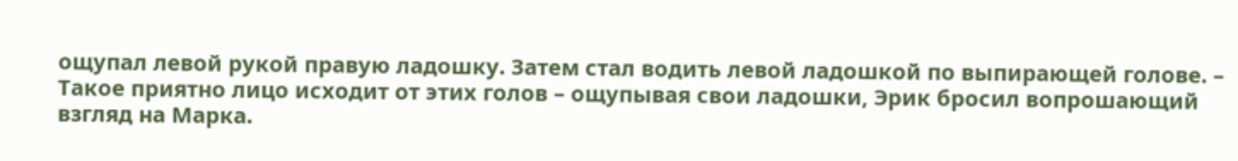ощупал левой рукой правую ладошку. Затем стал водить левой ладошкой по выпирающей голове. – Такое приятно лицо исходит от этих голов – ощупывая свои ладошки, Эрик бросил вопрошающий взгляд на Марка.